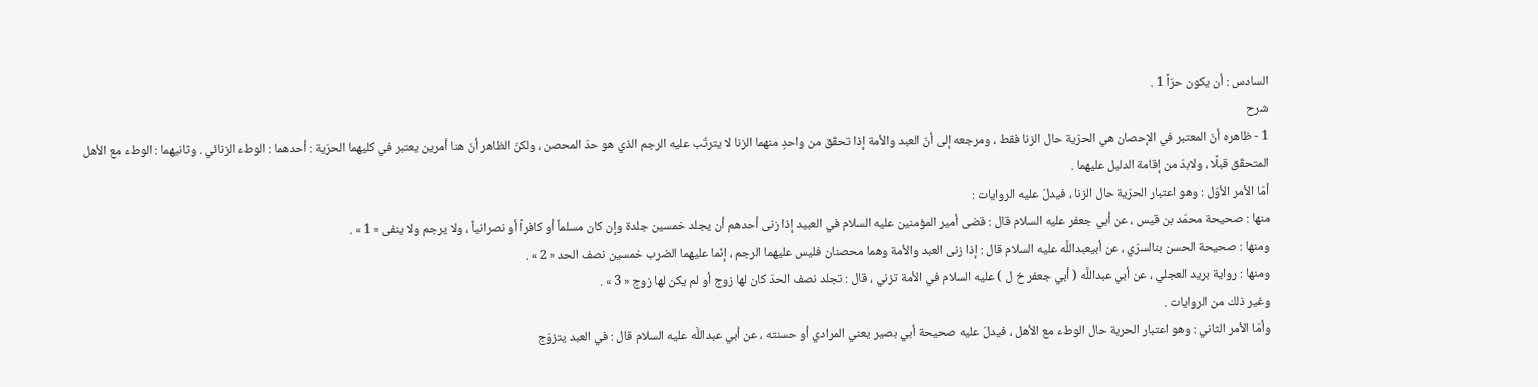السادس : أن يكون حرّاً 1 .
شرح
1 - ظاهره أنّ المعتبر في الإحصان هي الحرّية حال الزنا فقط ، ومرجعه إلى أنّ العبد والأمة إذا تحقّق من واحدٍ منهما الزنا لا يترتّب عليه الرجم الذي هو حدّ المحصن ، ولكنّ الظاهر أنّ هنا أمرين يعتبر في كليهما الحرّية : أحدهما : الوطء الزنائي . وثانيهما : الوطء مع الأهل المتحقّق قبلًا ، ولابدّ من إقامة الدليل عليهما .
أمّا الأمر الأوّل : وهو اعتبار الحرّية حال الزنا ، فيدلّ عليه الروايات :
منها : صحيحة محمّد بن قيس ، عن أبي جعفر عليه السلام قال : قضى أمير المؤمنين عليه السلام في العبيد إذا زنى أحدهم أن يجلد خمسين جلدة وإن كان مسلماً أو كافراً أو نصرانياً ، ولا يرجم ولا ينفى « 1 » .
ومنها : صحيحة الحسن بنالسرّي ، عن أبيعبداللَّه عليه السلام قال : إذا زنى العبد والأمة وهما محصنان فليس عليهما الرجم ، إنّما عليهما الضرب خمسين نصف الحد « 2 » .
ومنها : رواية بريد العجلي ، عن أبي عبداللَّه ( أبي جعفر خ ل ) عليه السلام في الأمة تزني ، قال : تجلد نصف الحدّ كان لها زوج أو لم يكن لها زوج « 3 » .
وغير ذلك من الروايات .
وأمّا الأمر الثاني : وهو اعتبار الحرية حال الوطء مع الأهل ، فيدلّ عليه صحيحة أبي بصير يعني المرادي أو حسنته ، عن أبي عبداللَّه عليه السلام قال : في العبد يتزوّج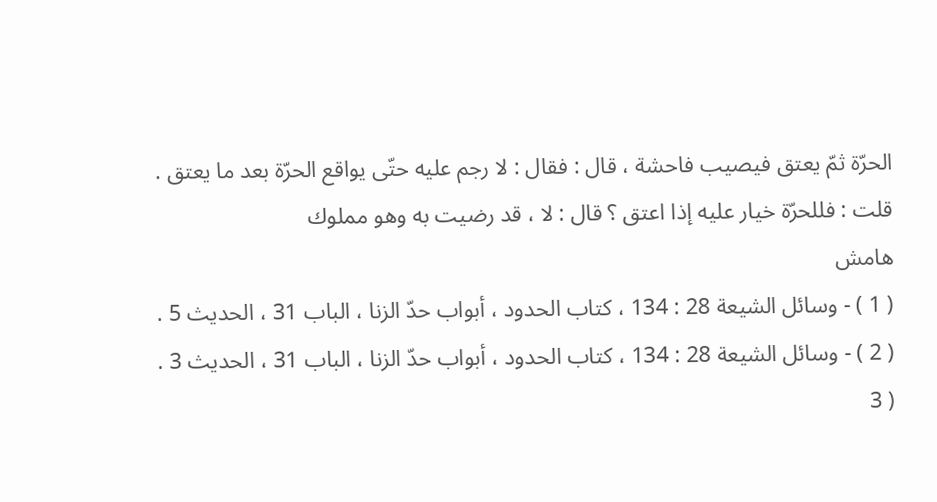الحرّة ثمّ يعتق فيصيب فاحشة ، قال : فقال : لا رجم عليه حتّى يواقع الحرّة بعد ما يعتق . قلت : فللحرّة خيار عليه إذا اعتق ؟ قال : لا ، قد رضيت به وهو مملوك
هامش
( 1 ) - وسائل الشيعة 28 : 134 ، كتاب الحدود ، أبواب حدّ الزنا ، الباب 31 ، الحديث 5 .
( 2 ) - وسائل الشيعة 28 : 134 ، كتاب الحدود ، أبواب حدّ الزنا ، الباب 31 ، الحديث 3 .
( 3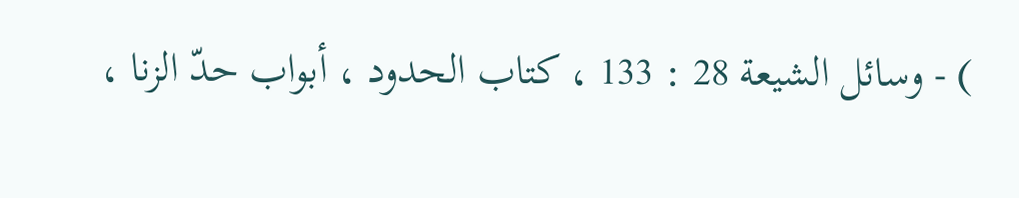) - وسائل الشيعة 28 : 133 ، كتاب الحدود ، أبواب حدّ الزنا ،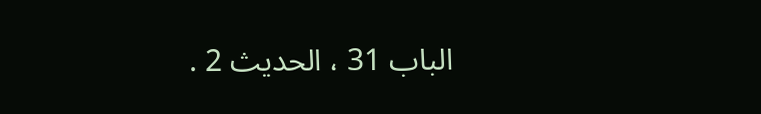الباب 31 ، الحديث 2 .